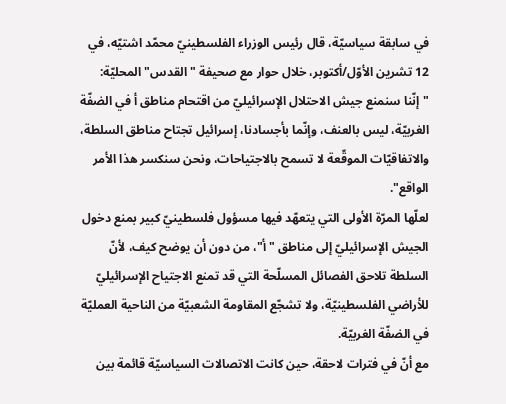في سابقة سياسيّة، قال رئيس الوزراء الفلسطينيّ محمّد اشتيّه، في 12 تشرين الأوّل/أكتوبر، خلال حوار مع صحيفة "القدس" المحليّة: "إنّنا سنمنع جيش الاحتلال الإسرائيليّ من اقتحام مناطق أ في الضفّة الغربيّة، ليس بالعنف، وإنّما بأجسادنا، إسرائيل تجتاح مناطق السلطة، والاتفاقيّات الموقّعة لا تسمح بالاجتياحات، ونحن سنكسر هذا الأمر الواقع".
لعلّها المرّة الأولى التي يتعهّد فيها مسؤول فلسطينيّ كبير بمنع دخول الجيش الإسرائيليّ إلى مناطق "أ"، من دون أن يوضح كيف، لأنّ السلطة تلاحق الفصائل المسلّحة التي قد تمنع الاجتياح الإسرائيليّ للأراضي الفلسطينيّة، ولا تشجّع المقاومة الشعبيّة من الناحية العمليّة في الضفّة الغربيّة.
مع أنّ في فترات لاحقة، حين كانت الاتصالات السياسيّة قائمة بين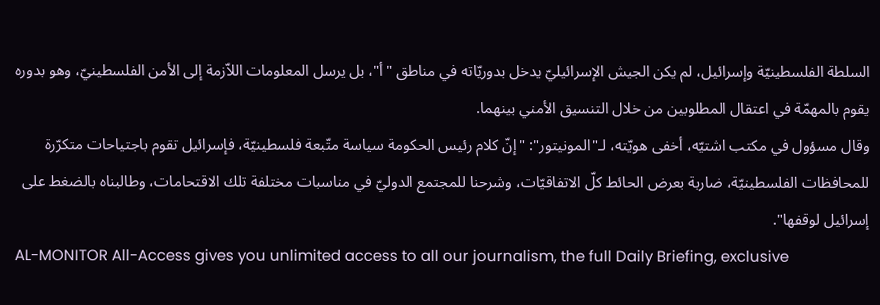السلطة الفلسطينيّة وإسرائيل، لم يكن الجيش الإسرائيليّ يدخل بدوريّاته في مناطق "أ"، بل يرسل المعلومات اللاّزمة إلى الأمن الفلسطينيّ، وهو بدوره يقوم بالمهمّة في اعتقال المطلوبين من خلال التنسيق الأمني بينهما.
وقال مسؤول في مكتب اشتيّه، أخفى هويّته، لـ"المونيتور": "إنّ كلام رئيس الحكومة سياسة متّبعة فلسطينيّة، فإسرائيل تقوم باجتياحات متكرّرة للمحافظات الفلسطينيّة، ضاربة بعرض الحائط كلّ الاتفاقيّات، وشرحنا للمجتمع الدوليّ في مناسبات مختلفة تلك الاقتحامات، وطالبناه بالضغط على إسرائيل لوقفها".
AL-MONITOR All-Access gives you unlimited access to all our journalism, the full Daily Briefing, exclusive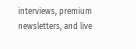interviews, premium newsletters, and live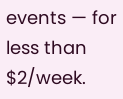events — for less than $2/week.